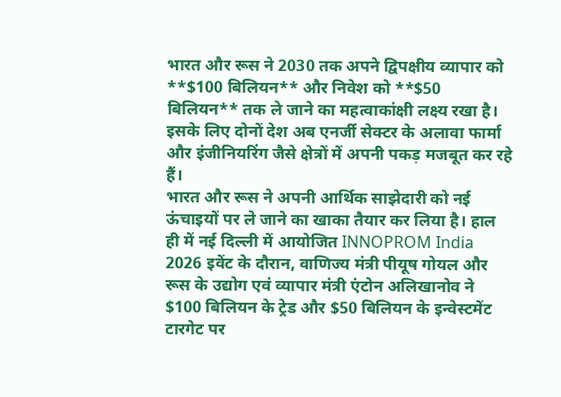भारत और रूस ने 2030 तक अपने द्विपक्षीय व्यापार को **$100 बिलियन** और निवेश को **$50 बिलियन** तक ले जाने का महत्वाकांक्षी लक्ष्य रखा है। इसके लिए दोनों देश अब एनर्जी सेक्टर के अलावा फार्मा और इंजीनियरिंग जैसे क्षेत्रों में अपनी पकड़ मजबूत कर रहे हैं।
भारत और रूस ने अपनी आर्थिक साझेदारी को नई ऊंचाइयों पर ले जाने का खाका तैयार कर लिया है। हाल ही में नई दिल्ली में आयोजित INNOPROM India 2026 इवेंट के दौरान, वाणिज्य मंत्री पीयूष गोयल और रूस के उद्योग एवं व्यापार मंत्री एंटोन अलिखानोव ने $100 बिलियन के ट्रेड और $50 बिलियन के इन्वेस्टमेंट टारगेट पर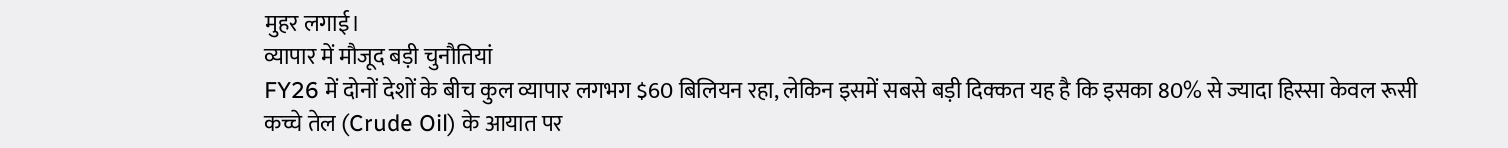मुहर लगाई।
व्यापार में मौजूद बड़ी चुनौतियां
FY26 में दोनों देशों के बीच कुल व्यापार लगभग $60 बिलियन रहा, लेकिन इसमें सबसे बड़ी दिक्कत यह है कि इसका 80% से ज्यादा हिस्सा केवल रूसी कच्चे तेल (Crude Oil) के आयात पर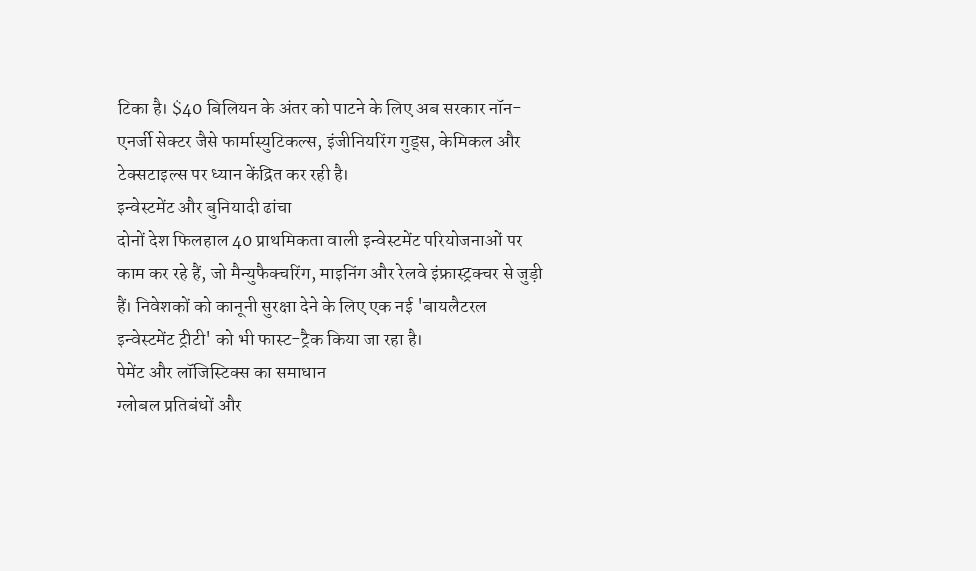टिका है। $40 बिलियन के अंतर को पाटने के लिए अब सरकार नॉन-एनर्जी सेक्टर जैसे फार्मास्युटिकल्स, इंजीनियरिंग गुड्स, केमिकल और टेक्सटाइल्स पर ध्यान केंद्रित कर रही है।
इन्वेस्टमेंट और बुनियादी ढांचा
दोनों देश फिलहाल 40 प्राथमिकता वाली इन्वेस्टमेंट परियोजनाओं पर काम कर रहे हैं, जो मैन्युफैक्चरिंग, माइनिंग और रेलवे इंफ्रास्ट्रक्चर से जुड़ी हैं। निवेशकों को कानूनी सुरक्षा देने के लिए एक नई 'बायलैटरल इन्वेस्टमेंट ट्रीटी' को भी फास्ट-ट्रैक किया जा रहा है।
पेमेंट और लॉजिस्टिक्स का समाधान
ग्लोबल प्रतिबंधों और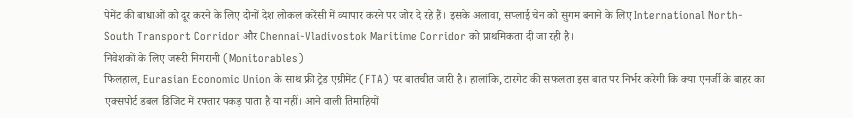पेमेंट की बाधाओं को दूर करने के लिए दोनों देश लोकल करेंसी में व्यापार करने पर जोर दे रहे हैं। इसके अलावा, सप्लाई चेन को सुगम बनाने के लिए International North-South Transport Corridor और Chennai-Vladivostok Maritime Corridor को प्राथमिकता दी जा रही है।
निवेशकों के लिए जरूरी निगरानी (Monitorables)
फिलहाल, Eurasian Economic Union के साथ फ्री ट्रेड एग्रीमेंट (FTA) पर बातचीत जारी है। हालांकि, टारगेट की सफलता इस बात पर निर्भर करेगी कि क्या एनर्जी के बाहर का एक्सपोर्ट डबल डिजिट में रफ्तार पकड़ पाता है या नहीं। आने वाली तिमाहियों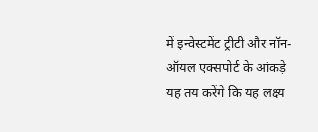में इन्वेस्टमेंट ट्रीटी और नॉन-ऑयल एक्सपोर्ट के आंकड़े यह तय करेंगे कि यह लक्ष्य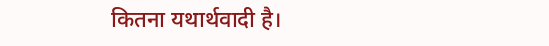कितना यथार्थवादी है।